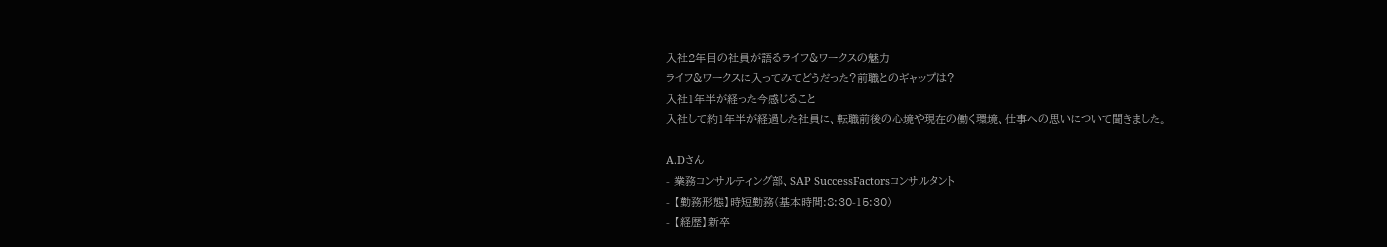入社2年目の社員が語るライフ&ワークスの魅力
ライフ&ワークスに入ってみてどうだった?前職とのギャップは?
入社1年半が経った今感じること
入社して約1年半が経過した社員に、転職前後の心境や現在の働く環境、仕事への思いについて聞きました。

A.Dさん
- 業務コンサルティング部、SAP SuccessFactorsコンサルタント
- 【勤務形態】時短勤務(基本時間:8:30-15:30)
- 【経歴】新卒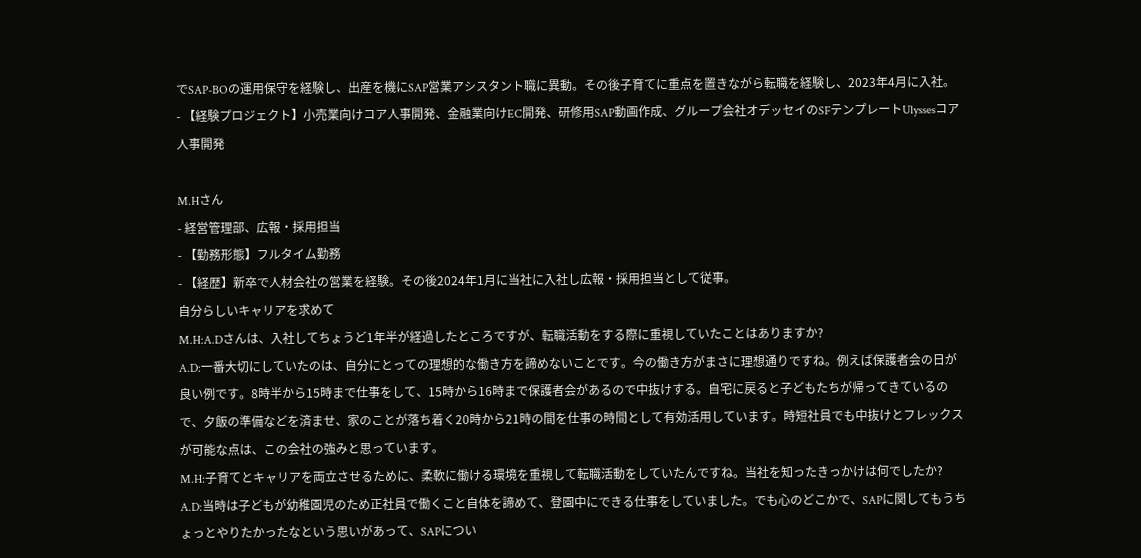でSAP-BOの運用保守を経験し、出産を機にSAP営業アシスタント職に異動。その後子育てに重点を置きながら転職を経験し、2023年4月に入社。
- 【経験プロジェクト】小売業向けコア人事開発、金融業向けEC開発、研修用SAP動画作成、グループ会社オデッセイのSFテンプレートUlyssesコア人事開発

M.Hさん
- 経営管理部、広報・採用担当
- 【勤務形態】フルタイム勤務
- 【経歴】新卒で人材会社の営業を経験。その後2024年1月に当社に入社し広報・採用担当として従事。
自分らしいキャリアを求めて
M.H:A.Dさんは、入社してちょうど1年半が経過したところですが、転職活動をする際に重視していたことはありますか?
A.D:一番大切にしていたのは、自分にとっての理想的な働き方を諦めないことです。今の働き方がまさに理想通りですね。例えば保護者会の日が良い例です。8時半から15時まで仕事をして、15時から16時まで保護者会があるので中抜けする。自宅に戻ると子どもたちが帰ってきているので、夕飯の準備などを済ませ、家のことが落ち着く20時から21時の間を仕事の時間として有効活用しています。時短社員でも中抜けとフレックスが可能な点は、この会社の強みと思っています。
M.H:子育てとキャリアを両立させるために、柔軟に働ける環境を重視して転職活動をしていたんですね。当社を知ったきっかけは何でしたか?
A.D:当時は子どもが幼稚園児のため正社員で働くこと自体を諦めて、登園中にできる仕事をしていました。でも心のどこかで、SAPに関してもうちょっとやりたかったなという思いがあって、SAPについ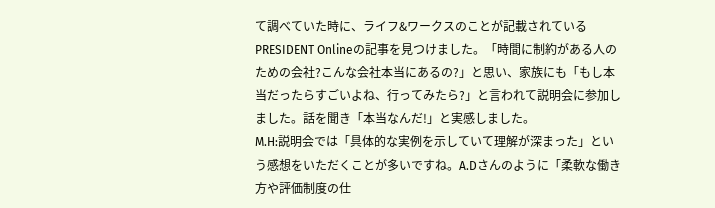て調べていた時に、ライフ&ワークスのことが記載されているPRESIDENT Onlineの記事を見つけました。「時間に制約がある人のための会社?こんな会社本当にあるの?」と思い、家族にも「もし本当だったらすごいよね、行ってみたら?」と言われて説明会に参加しました。話を聞き「本当なんだ!」と実感しました。
M.H:説明会では「具体的な実例を示していて理解が深まった」という感想をいただくことが多いですね。A.Dさんのように「柔軟な働き方や評価制度の仕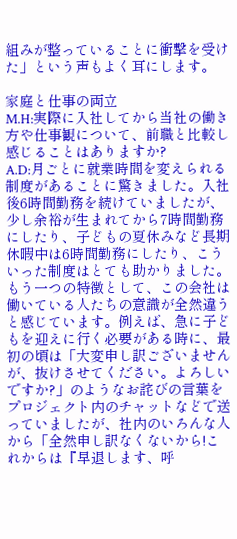組みが整っていることに衝撃を受けた」という声もよく耳にします。

家庭と仕事の両立
M.H:実際に入社してから当社の働き方や仕事観について、前職と比較し感じることはありますか?
A.D:月ごとに就業時間を変えられる制度があることに驚きました。入社後6時間勤務を続けていましたが、少し余裕が生まれてから7時間勤務にしたり、子どもの夏休みなど長期休暇中は6時間勤務にしたり、こういった制度はとても助かりました。
もう一つの特徴として、この会社は働いている人たちの意識が全然違うと感じています。例えば、急に子どもを迎えに行く必要がある時に、最初の頃は「大変申し訳ございませんが、抜けさせてください。よろしいですか?」のようなお詫びの言葉をプロジェクト内のチャットなどで送っていましたが、社内のいろんな人から「全然申し訳なくないから!これからは『早退します、呼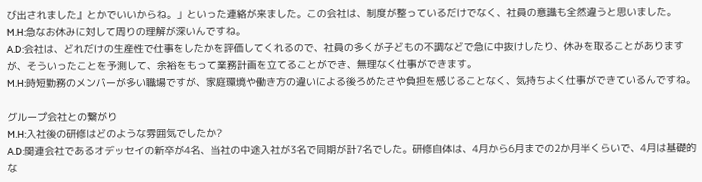び出されました』とかでいいからね。」といった連絡が来ました。この会社は、制度が整っているだけでなく、社員の意識も全然違うと思いました。
M.H:急なお休みに対して周りの理解が深いんですね。
A.D:会社は、どれだけの生産性で仕事をしたかを評価してくれるので、社員の多くが子どもの不調などで急に中抜けしたり、休みを取ることがありますが、そういったことを予測して、余裕をもって業務計画を立てることができ、無理なく仕事ができます。
M.H:時短勤務のメンバーが多い職場ですが、家庭環境や働き方の違いによる後ろめたさや負担を感じることなく、気持ちよく仕事ができているんですね。

グループ会社との繋がり
M.H:入社後の研修はどのような雰囲気でしたか?
A.D:関連会社であるオデッセイの新卒が4名、当社の中途入社が3名で同期が計7名でした。研修自体は、4月から6月までの2か月半くらいで、4月は基礎的な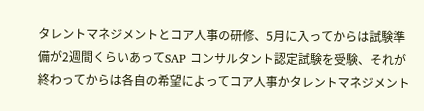タレントマネジメントとコア人事の研修、5月に入ってからは試験準備が2週間くらいあってSAP コンサルタント認定試験を受験、それが終わってからは各自の希望によってコア人事かタレントマネジメント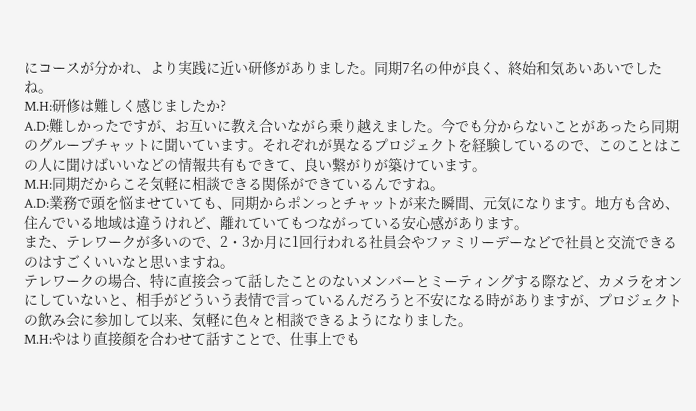にコースが分かれ、より実践に近い研修がありました。同期7名の仲が良く、終始和気あいあいでしたね。
M.H:研修は難しく感じましたか?
A.D:難しかったですが、お互いに教え合いながら乗り越えました。今でも分からないことがあったら同期のグループチャットに聞いています。それぞれが異なるプロジェクトを経験しているので、このことはこの人に聞けばいいなどの情報共有もできて、良い繋がりが築けています。
M.H:同期だからこそ気軽に相談できる関係ができているんですね。
A.D:業務で頭を悩ませていても、同期からポンっとチャットが来た瞬間、元気になります。地方も含め、住んでいる地域は違うけれど、離れていてもつながっている安心感があります。
また、テレワークが多いので、2・3か月に1回行われる社員会やファミリーデーなどで社員と交流できるのはすごくいいなと思いますね。
テレワークの場合、特に直接会って話したことのないメンバーとミーティングする際など、カメラをオンにしていないと、相手がどういう表情で言っているんだろうと不安になる時がありますが、プロジェクトの飲み会に参加して以来、気軽に色々と相談できるようになりました。
M.H:やはり直接顔を合わせて話すことで、仕事上でも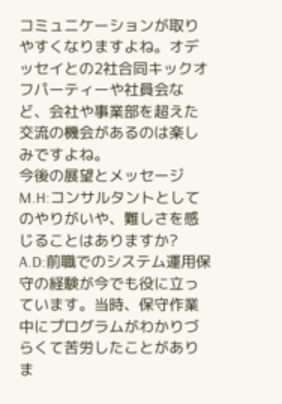コミュニケーションが取りやすくなりますよね。オデッセイとの2社合同キックオフパーティーや社員会など、会社や事業部を超えた交流の機会があるのは楽しみですよね。
今後の展望とメッセージ
M.H:コンサルタントとしてのやりがいや、難しさを感じることはありますか?
A.D:前職でのシステム運用保守の経験が今でも役に立っています。当時、保守作業中にプログラムがわかりづらくて苦労したことがありま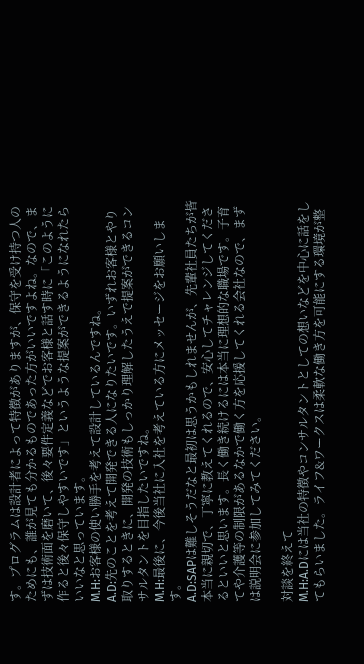す。プログラムは設計者によって特徴がありますが、保守を受け持つ人のためにも、誰が見ても分かるものであった方がいいですよね。なので、まずは技術面を磨いて、後々要件定義などでお客様と話す時に「このように作ると後々保守しやすいです」というような提案ができるようになれたらいいなと思っています。
M.H:お客様の使い勝手を考えて設計しているんですね。
A.D:先のことを考えて開発できる人になりたいです。いずれお客様とやり取りするときに、開発の技術もしっかり理解したうえで提案ができるコンサルタントを目指したいですね。
M.H:最後に、今後当社に入社を考えている方にメッセージをお願いします。
A.D:SAPは難しそうだなと最初は思うかもしれませんが、先輩社員たちが皆本当に親切で、丁寧に教えてくれるので、安心してチャレンジしてくださるといいと思います。長く働き続けるには本当に理想的な職場です。子育てや介護等の制限があるなかで働く方を応援してくれる会社なので、まずは説明会に参加してみてください。

対談を終えて
M.H:A.Dには当社の特徴やコンサルタントとしての想いなどを中心に話をしてもらいました。ライフ&ワークスは柔軟な働き方を可能にする環境が整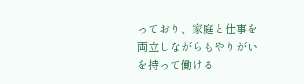っており、家庭と仕事を両立しながらもやりがいを持って働ける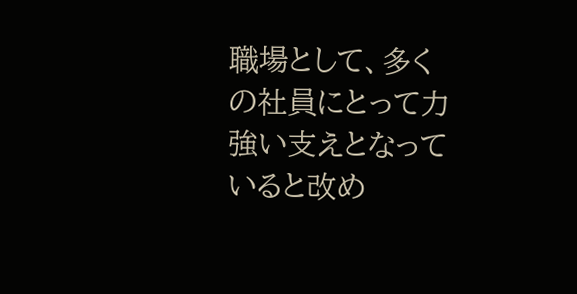職場として、多くの社員にとって力強い支えとなっていると改め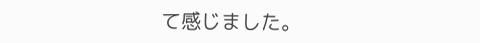て感じました。